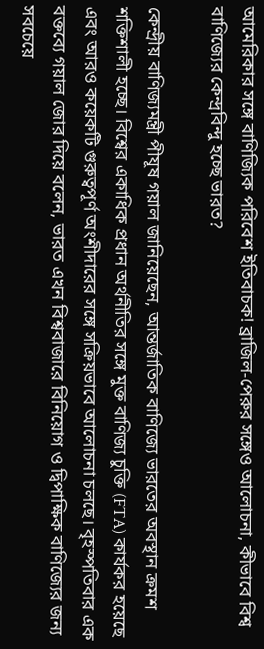আমেরিকার সঙ্গে বাণিজ্যিক পরিবেশ ইতিবাচক! ব্রাজিল-পেরুর সঙ্গেও আলোচনা, কীভাবে বিশ্ব বাণিজ্যের কেন্দ্রবিন্দু হচ্ছে ভারত?

কেন্দ্রীয় বাণিজ্যমন্ত্রী পীযূষ গয়াল জানিয়েছেন, আন্তর্জাতিক বাণিজ্যে ভারতের অবস্থান ক্রমশ শক্তিশালী হচ্ছে। বিশ্বের একাধিক প্রধান অর্থনীতির সঙ্গে মুক্ত বাণিজ্য চুক্তি (FTA) কার্যকর হয়েছে এবং আরও কয়েকটি গুরুত্বপূর্ণ অংশীদারের সঙ্গে সক্রিয়ভাবে আলোচনা চলছে। বৃহস্পতিবার এক বক্তব্যে গয়াল জোর দিয়ে বলেন, ভারত এখন বিশ্ববাজারে বিনিয়োগ ও দ্বিপাক্ষিক বাণিজ্যের জন্য সবচেয়ে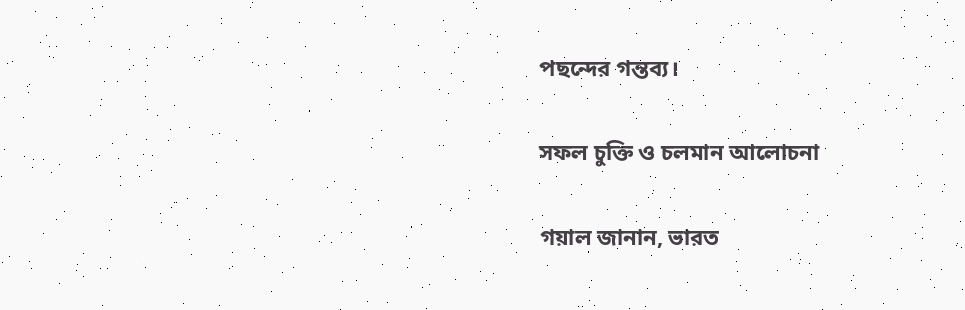পছন্দের গন্তব্য।

সফল চুক্তি ও চলমান আলোচনা

গয়াল জানান, ভারত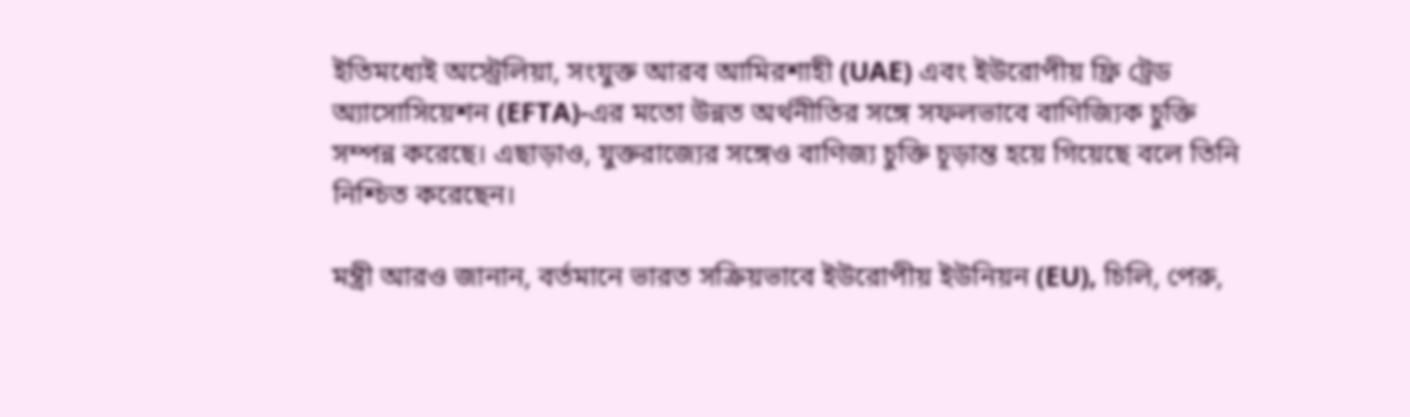ইতিমধ্যেই অস্ট্রেলিয়া, সংযুক্ত আরব আমিরশাহী (UAE) এবং ইউরোপীয় ফ্রি ট্রেড অ্যাসোসিয়েশন (EFTA)-এর মতো উন্নত অর্থনীতির সঙ্গে সফলভাবে বাণিজ্যিক চুক্তি সম্পন্ন করেছে। এছাড়াও, যুক্তরাজ্যের সঙ্গেও বাণিজ্য চুক্তি চূড়ান্ত হয়ে গিয়েছে বলে তিনি নিশ্চিত করেছেন।

মন্ত্রী আরও জানান, বর্তমানে ভারত সক্রিয়ভাবে ইউরোপীয় ইউনিয়ন (EU), চিলি, পেরু,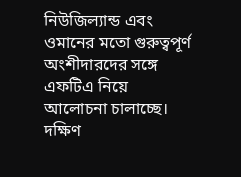নিউজিল্যান্ড এবং ওমানের মতো গুরুত্বপূর্ণ অংশীদারদের সঙ্গে এফটিএ নিয়ে আলোচনা চালাচ্ছে। দক্ষিণ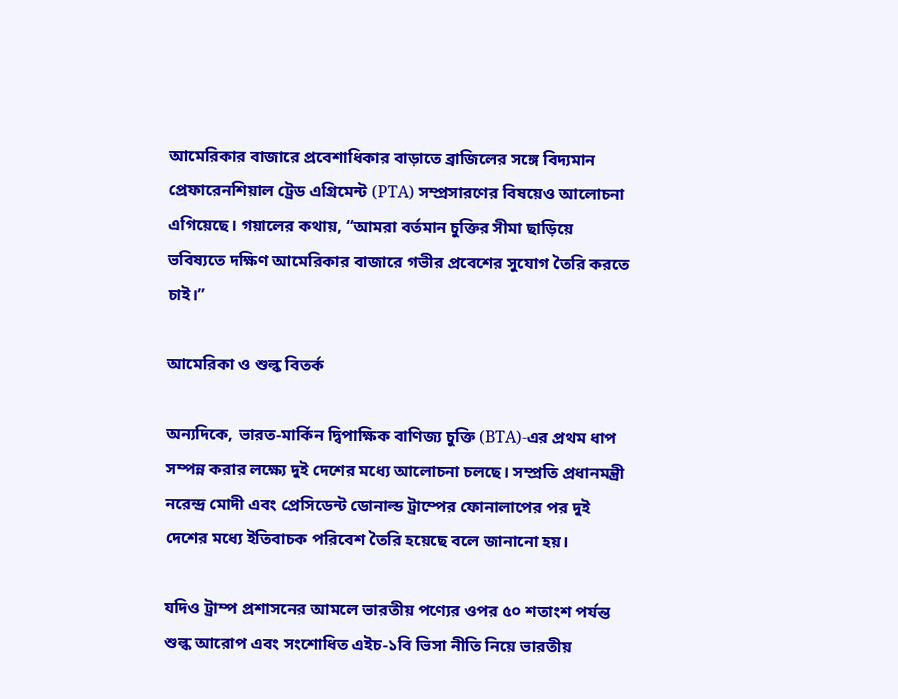আমেরিকার বাজারে প্রবেশাধিকার বাড়াতে ব্রাজিলের সঙ্গে বিদ্যমান প্রেফারেনশিয়াল ট্রেড এগ্রিমেন্ট (PTA) সম্প্রসারণের বিষয়েও আলোচনা এগিয়েছে। গয়ালের কথায়, “আমরা বর্তমান চুক্তির সীমা ছাড়িয়ে ভবিষ্যতে দক্ষিণ আমেরিকার বাজারে গভীর প্রবেশের সুযোগ তৈরি করতে চাই।”

আমেরিকা ও শুল্ক বিতর্ক

অন্যদিকে, ভারত-মার্কিন দ্বিপাক্ষিক বাণিজ্য চুক্তি (BTA)-এর প্রথম ধাপ সম্পন্ন করার লক্ষ্যে দুই দেশের মধ্যে আলোচনা চলছে। সম্প্রতি প্রধানমন্ত্রী নরেন্দ্র মোদী এবং প্রেসিডেন্ট ডোনাল্ড ট্রাম্পের ফোনালাপের পর দুই দেশের মধ্যে ইতিবাচক পরিবেশ তৈরি হয়েছে বলে জানানো হয়।

যদিও ট্রাম্প প্রশাসনের আমলে ভারতীয় পণ্যের ওপর ৫০ শতাংশ পর্যন্ত শুল্ক আরোপ এবং সংশোধিত এইচ-১বি ভিসা নীতি নিয়ে ভারতীয়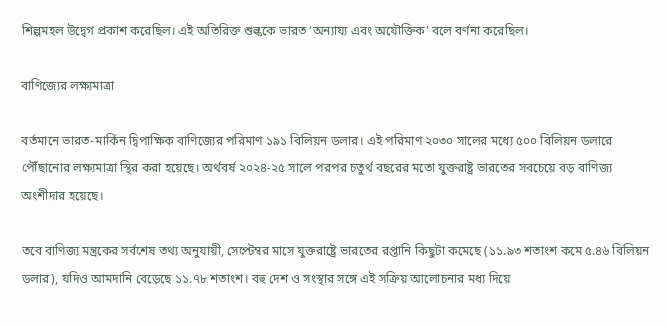শিল্পমহল উদ্বেগ প্রকাশ করেছিল। এই অতিরিক্ত শুল্ককে ভারত ‘অন্যায্য এবং অযৌক্তিক’ বলে বর্ণনা করেছিল।

বাণিজ্যের লক্ষ্যমাত্রা

বর্তমানে ভারত-মার্কিন দ্বিপাক্ষিক বাণিজ্যের পরিমাণ ১৯১ বিলিয়ন ডলার। এই পরিমাণ ২০৩০ সালের মধ্যে ৫০০ বিলিয়ন ডলারে পৌঁছানোর লক্ষ্যমাত্রা স্থির করা হয়েছে। অর্থবর্ষ ২০২৪-২৫ সালে পরপর চতুর্থ বছরের মতো যুক্তরাষ্ট্র ভারতের সবচেয়ে বড় বাণিজ্য অংশীদার হয়েছে।

তবে বাণিজ্য মন্ত্রকের সর্বশেষ তথ্য অনুযায়ী, সেপ্টেম্বর মাসে যুক্তরাষ্ট্রে ভারতের রপ্তানি কিছুটা কমেছে (১১.৯৩ শতাংশ কমে ৫.৪৬ বিলিয়ন ডলার), যদিও আমদানি বেড়েছে ১১.৭৮ শতাংশ। বহু দেশ ও সংস্থার সঙ্গে এই সক্রিয় আলোচনার মধ্য দিয়ে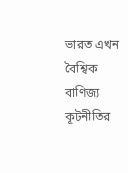ভারত এখন বৈশ্বিক বাণিজ্য কূটনীতির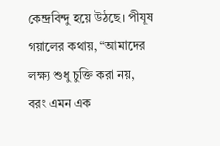কেন্দ্রবিন্দু হয়ে উঠছে। পীযূষ গয়ালের কথায়, “আমাদের লক্ষ্য শুধু চুক্তি করা নয়, বরং এমন এক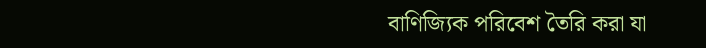বাণিজ্যিক পরিবেশ তৈরি করা যা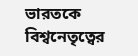ভারতকে বিশ্বনেতৃত্বের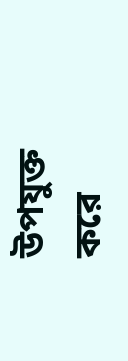উপযুক্ত করে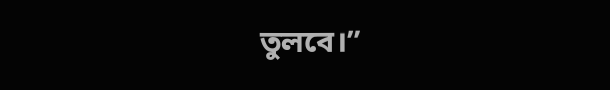তুলবে।”